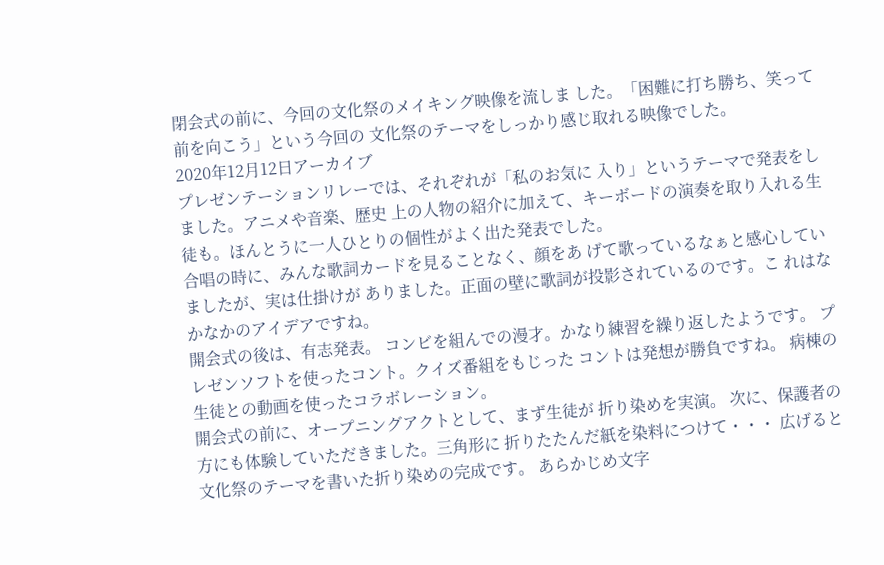閉会式の前に、今回の文化祭のメイキング映像を流しま した。「困難に打ち勝ち、笑って前を向こう」という今回の 文化祭のテーマをしっかり感じ取れる映像でした。
2020年12月12日アーカイブ
プレゼンテーションリレーでは、それぞれが「私のお気に 入り」というテーマで発表をしました。アニメや音楽、歴史 上の人物の紹介に加えて、キーボードの演奏を取り入れる生 徒も。ほんとうに一人ひとりの個性がよく出た発表でした。
合唱の時に、みんな歌詞カードを見ることなく、顔をあ げて歌っているなぁと感心していましたが、実は仕掛けが ありました。正面の壁に歌詞が投影されているのです。こ れはなかなかのアイデアですね。
開会式の後は、有志発表。 コンビを組んでの漫才。かなり練習を繰り返したようです。 プレゼンソフトを使ったコント。クイズ番組をもじった コントは発想が勝負ですね。 病棟の生徒との動画を使ったコラボレーション。
開会式の前に、オープニングアクトとして、まず生徒が 折り染めを実演。 次に、保護者の方にも体験していただきました。三角形に 折りたたんだ紙を染料につけて・・・ 広げると文化祭のテーマを書いた折り染めの完成です。 あらかじめ文字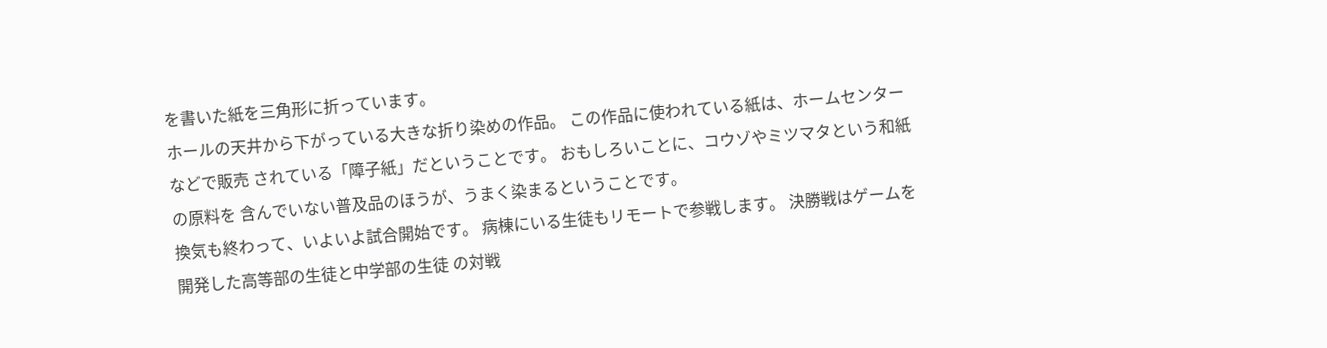を書いた紙を三角形に折っています。
ホールの天井から下がっている大きな折り染めの作品。 この作品に使われている紙は、ホームセンターなどで販売 されている「障子紙」だということです。 おもしろいことに、コウゾやミツマタという和紙の原料を 含んでいない普及品のほうが、うまく染まるということです。
換気も終わって、いよいよ試合開始です。 病棟にいる生徒もリモートで参戦します。 決勝戦はゲームを開発した高等部の生徒と中学部の生徒 の対戦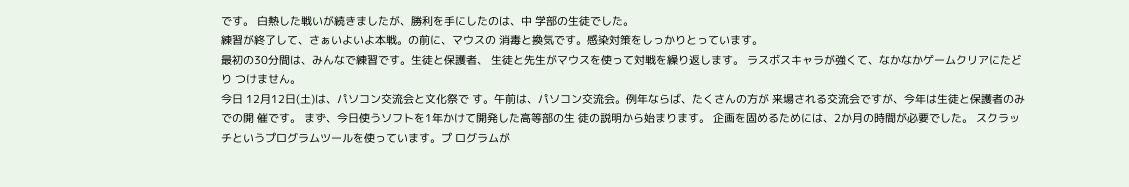です。 白熱した戦いが続きましたが、勝利を手にしたのは、中 学部の生徒でした。
練習が終了して、さぁいよいよ本戦。の前に、マウスの 消毒と換気です。感染対策をしっかりとっています。
最初の30分間は、みんなで練習です。生徒と保護者、 生徒と先生がマウスを使って対戦を繰り返します。 ラスボスキャラが強くて、なかなかゲームクリアにたどり つけません。
今日 12月12日(土)は、パソコン交流会と文化祭で す。午前は、パソコン交流会。例年ならば、たくさんの方が 来場される交流会ですが、今年は生徒と保護者のみでの開 催です。 まず、今日使うソフトを1年かけて開発した高等部の生 徒の説明から始まります。 企画を固めるためには、2か月の時間が必要でした。 スクラッチというプログラムツールを使っています。プ ログラムが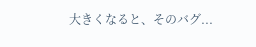大きくなると、そのバグ...